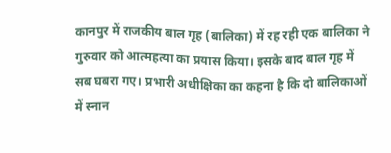कानपुर में राजकीय बाल गृह (बालिका) में रह रही एक बालिका ने गुरुवार को आत्महत्या का प्रयास किया। इसके बाद बाल गृह में सब घबरा गए। प्रभारी अधीक्षिका का कहना है कि दो बालिकाओं में स्नान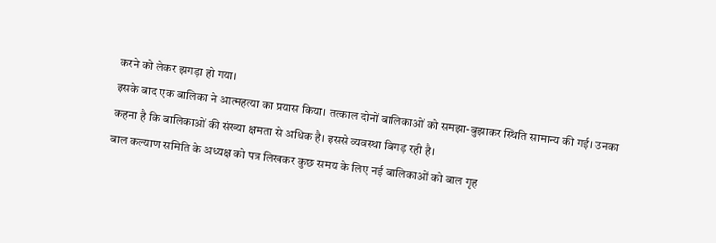करने को लेकर झगड़ा हो गया।
इसके बाद एक बालिका ने आत्महत्या का प्रयास किया। तत्काल दोनों बालिकाओं को समझा-बुझाकर स्थिति सामान्य की गई। उनका कहना है कि बालिकाओं की संख्या क्षमता से अधिक है। इससे व्यवस्था बिगड़ रही है।
बाल कल्याण समिति के अध्यक्ष को पत्र लिखकर कुछ समय के लिए नई बालिकाओं को बाल गृह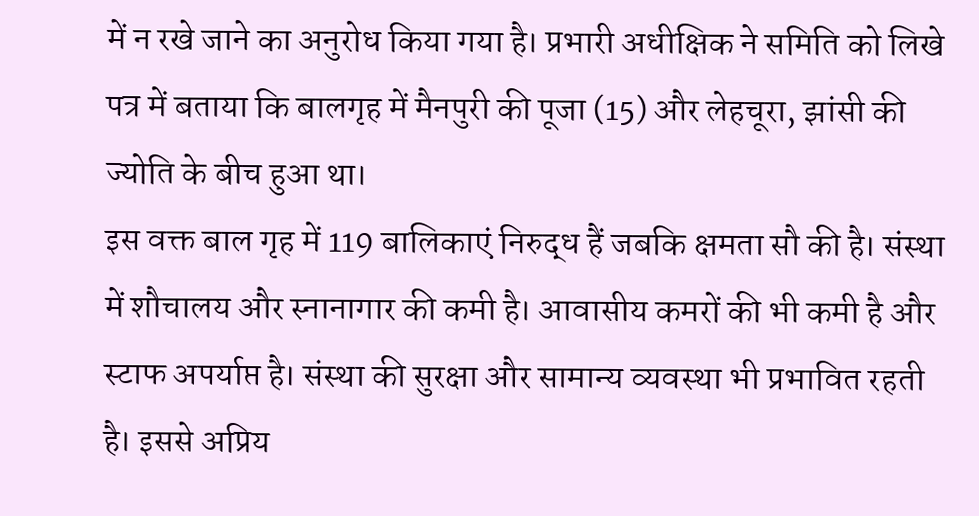में न रखे जाने का अनुरोध किया गया है। प्रभारी अधीक्षिक ने समिति को लिखे पत्र में बताया कि बालगृह में मैनपुरी की पूजा (15) और लेहचूरा, झांसी की ज्योति के बीच हुआ था।
इस वक्त बाल गृह में 119 बालिकाएं निरुद्ध हैं जबकि क्षमता सौ की है। संस्था में शौचालय और स्नानागार की कमी है। आवासीय कमरों की भी कमी है और स्टाफ अपर्याप्त है। संस्था की सुरक्षा और सामान्य व्यवस्था भी प्रभावित रहती है। इससे अप्रिय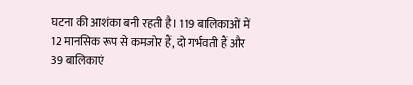घटना की आशंका बनी रहती है। 119 बालिकाओं में 12 मानसिक रूप से कमजोर हैं, दो गर्भवती हैं और 39 बालिकाएं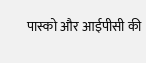पास्को और आईपीसी की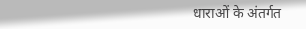धाराओं के अंतर्गत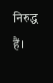निरुद्ध हैं।